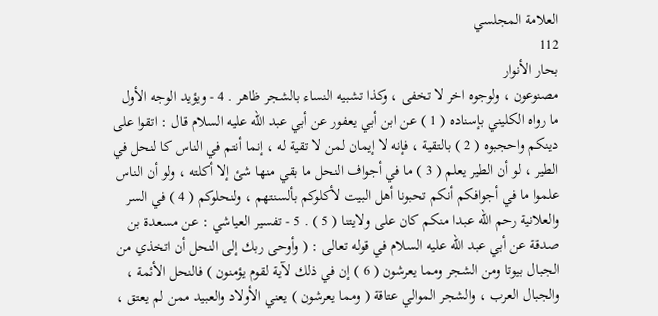العلامة المجلسي
112
بحار الأنوار
مصنوعون ، ولوجوه اخر لا تخفى ، وكذا تشبيه النساء بالشجر ظاهر . 4 - ويؤيد الوجه الأول ما رواه الكليني بإسناده ( 1 ) عن ابن أبي يعفور عن أبي عبد الله عليه السلام قال : اتقوا على دينكم واحجبوه ( 2 ) بالتقية ، فإنه لا إيمان لمن لا تقية له ، إنما أنتم في الناس كا لنحل في الطير ، لو أن الطير يعلم ( 3 ) ما في أجواف النحل ما بقي منها شئ إلا أكلته ، ولو أن الناس علموا ما في أجوافكم أنكم تحبونا أهل البيت لأكلوكم بألسنتهم ، ولنحلوكم ( 4 ) في السر والعلانية رحم الله عبدا منكم كان على ولايتنا ( 5 ) . 5 - تفسير العياشي : عن مسعدة بن صدقة عن أبي عبد الله عليه السلام في قوله تعالى : ( وأوحى ربك إلى النحل أن اتخذي من الجبال بيوتا ومن الشجر ومما يعرشون ( 6 ) إن في ذلك لآية لقوم يؤمنون ) فالنحل الأئمة ، والجبال العرب ، والشجر الموالي عتاقة ( ومما يعرشون ) يعني الأولاد والعبيد ممن لم يعتق ،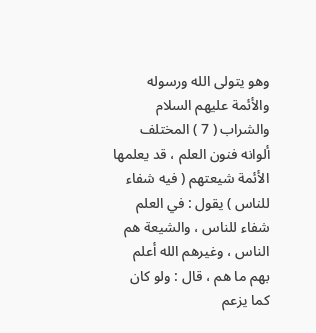وهو يتولى الله ورسوله والأئمة عليهم السلام والشراب ( 7 ) المختلف ألوانه فنون العلم ، قد يعلمها الأئمة شيعتهم ( فيه شفاء للناس ) يقول : في العلم شفاء للناس ، والشيعة هم الناس ، وغيرهم الله أعلم بهم ما هم ، قال : ولو كان كما يزعم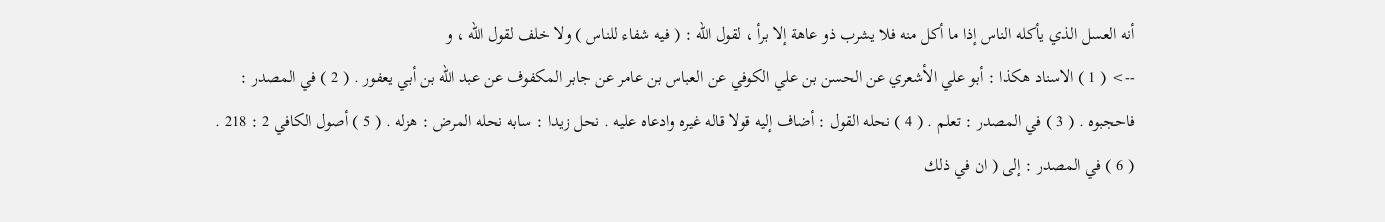أنه العسل الذي يأكله الناس إذا ما أكل منه فلا يشرب ذو عاهة إلا برأ ، لقول الله : ( فيه شفاء للناس ) ولا خلف لقول الله ، و
--> ( 1 ) الاسناد هكذا : أبو علي الأشعري عن الحسن بن علي الكوفي عن العباس بن عامر عن جابر المكفوف عن عبد الله بن أبي يعفور . ( 2 ) في المصدر : فاحجبوه . ( 3 ) في المصدر : تعلم . ( 4 ) نحله القول : أضاف إليه قولا قاله غيره وادعاه عليه . نحل زيدا : سابه نحله المرض : هزله . ( 5 ) أصول الكافي 2 : 218 . ( 6 ) في المصدر : إلى ( ان في ذلك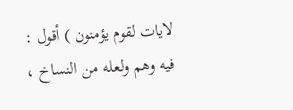لايات لقوم يؤمنون ) أقول : فيه وهم ولعله من النساخ ،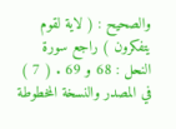والصحيح : ( لاية لقوم يتفكرون ) راجع سورة النحل : 68 و 69 . ( 7 ) في المصدر والنسخة المخطوطة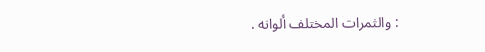: والثمرات المختلف ألوانه .